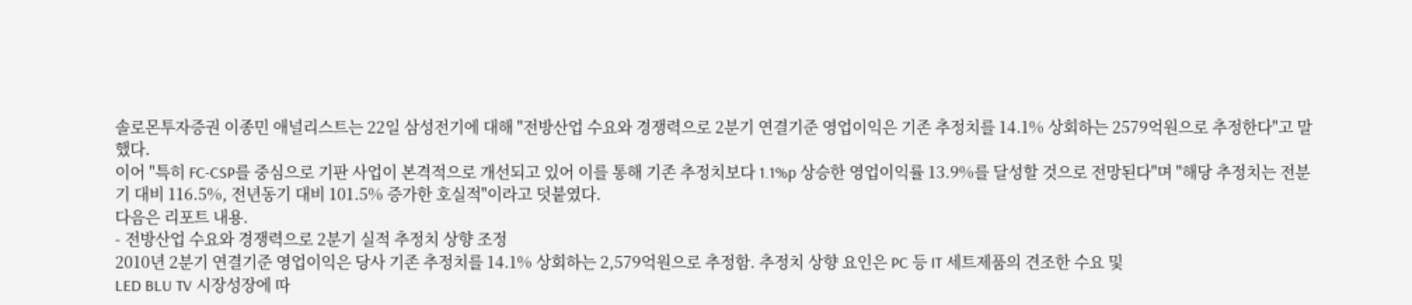솔로몬투자증권 이종민 애널리스트는 22일 삼성전기에 대해 "전방산업 수요와 경쟁력으로 2분기 연결기준 영업이익은 기존 추정치를 14.1% 상회하는 2579억원으로 추정한다"고 말했다.
이어 "특히 FC-CSP를 중심으로 기판 사업이 본격적으로 개선되고 있어 이를 통해 기존 추정치보다 1.1%p 상승한 영업이익률 13.9%를 달성할 것으로 전망된다"며 "해당 추정치는 전분기 대비 116.5%, 전년동기 대비 101.5% 증가한 호실적"이라고 덧붙였다.
다음은 리포트 내용.
- 전방산업 수요와 경쟁력으로 2분기 실적 추정치 상향 조정
2010년 2분기 연결기준 영업이익은 당사 기존 추정치를 14.1% 상회하는 2,579억원으로 추정함. 추정치 상향 요인은 PC 등 IT 세트제품의 견조한 수요 및
LED BLU TV 시장성장에 따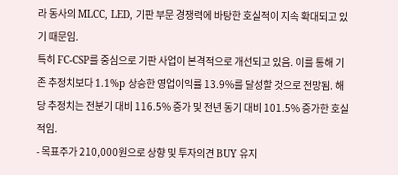라 동사의 MLCC, LED, 기판 부문 경쟁력에 바탕한 호실적이 지속 확대되고 있기 때문임.
특히 FC-CSP를 중심으로 기판 사업이 본격적으로 개선되고 있음. 이를 통해 기존 추정치보다 1.1%p 상승한 영업이익률 13.9%를 달성할 것으로 전망됨. 해당 추정치는 전분기 대비 116.5% 증가 및 전년 동기 대비 101.5% 증가한 호실적임.
- 목표주가 210,000원으로 상향 및 투자의견 BUY 유지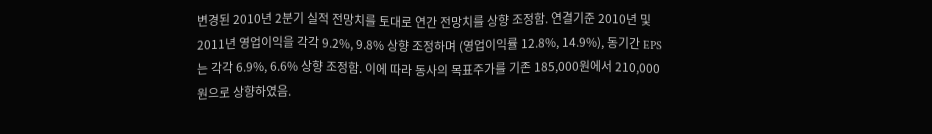변경된 2010년 2분기 실적 전망치를 토대로 연간 전망치를 상향 조정함. 연결기준 2010년 및 2011년 영업이익을 각각 9.2%, 9.8% 상향 조정하며 (영업이익률 12.8%, 14.9%), 동기간 EPS는 각각 6.9%, 6.6% 상향 조정함. 이에 따라 동사의 목표주가를 기존 185,000원에서 210,000원으로 상향하였음.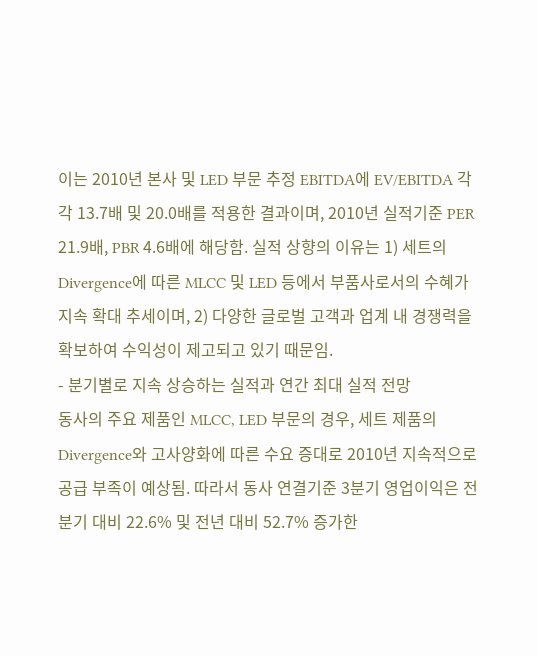이는 2010년 본사 및 LED 부문 추정 EBITDA에 EV/EBITDA 각각 13.7배 및 20.0배를 적용한 결과이며, 2010년 실적기준 PER 21.9배, PBR 4.6배에 해당함. 실적 상향의 이유는 1) 세트의 Divergence에 따른 MLCC 및 LED 등에서 부품사로서의 수혜가 지속 확대 추세이며, 2) 다양한 글로벌 고객과 업계 내 경쟁력을 확보하여 수익성이 제고되고 있기 때문임.
- 분기별로 지속 상승하는 실적과 연간 최대 실적 전망
동사의 주요 제품인 MLCC, LED 부문의 경우, 세트 제품의 Divergence와 고사양화에 따른 수요 증대로 2010년 지속적으로 공급 부족이 예상됨. 따라서 동사 연결기준 3분기 영업이익은 전분기 대비 22.6% 및 전년 대비 52.7% 증가한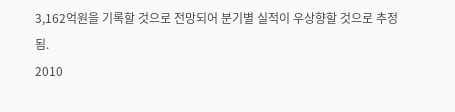3,162억원을 기록할 것으로 전망되어 분기별 실적이 우상향할 것으로 추정됨.
2010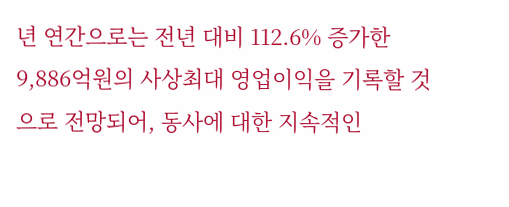년 연간으로는 전년 대비 112.6% 증가한 9,886억원의 사상최대 영업이익을 기록할 것으로 전망되어, 동사에 대한 지속적인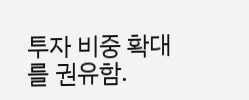투자 비중 확대를 권유함.